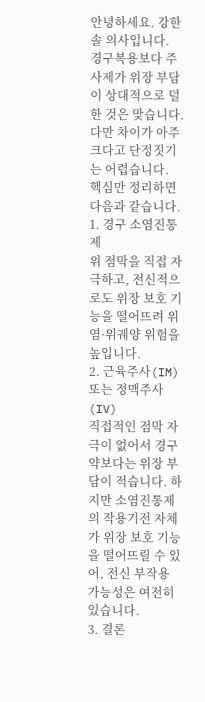안녕하세요. 강한솔 의사입니다.
경구복용보다 주사제가 위장 부담이 상대적으로 덜한 것은 맞습니다. 다만 차이가 아주 크다고 단정짓기는 어렵습니다.
핵심만 정리하면 다음과 같습니다.
1. 경구 소염진통제
위 점막을 직접 자극하고, 전신적으로도 위장 보호 기능을 떨어뜨려 위염·위궤양 위험을 높입니다.
2. 근육주사(IM) 또는 정맥주사(IV)
직접적인 점막 자극이 없어서 경구약보다는 위장 부담이 적습니다. 하지만 소염진통제의 작용기전 자체가 위장 보호 기능을 떨어뜨릴 수 있어, 전신 부작용 가능성은 여전히 있습니다.
3. 결론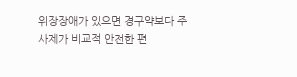위장장애가 있으면 경구약보다 주사제가 비교적 안전한 편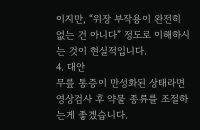이지만, “위장 부작용이 완전히 없는 건 아니다” 정도로 이해하시는 것이 현실적입니다.
4. 대안
무릎 통증이 만성화된 상태라면 영상검사 후 약물 종류를 조절하는게 좋겠습니다.